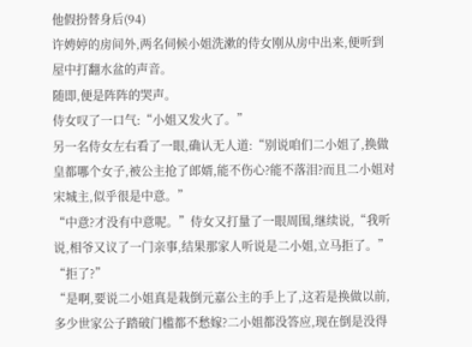他假扮替身后(94)
许娉婷的房间外,两名伺候小姐洗漱的侍女刚从房中出来,便听到屋中打翻水盆的声音。
随即,便是阵阵的哭声。
侍女叹了一口气:“小姐又发火了。”
另一名侍女左右看了一眼,确认无人道:“别说咱们二小姐了,换做皇都哪个女子,被公主抢了郎婿,能不伤心?能不落泪?而且二小姐对宋城主,似乎很是中意。”
“中意?才没有中意呢。”侍女又打量了一眼周围,继续说,“我听说,相爷又议了一门亲事,结果那家人听说是二小姐,立马拒了。”
“拒了?”
“是啊,要说二小姐真是栽倒元嘉公主的手上了,这若是换做以前,多少世家公子踏破门槛都不愁嫁?二小姐都没答应,现在倒是没得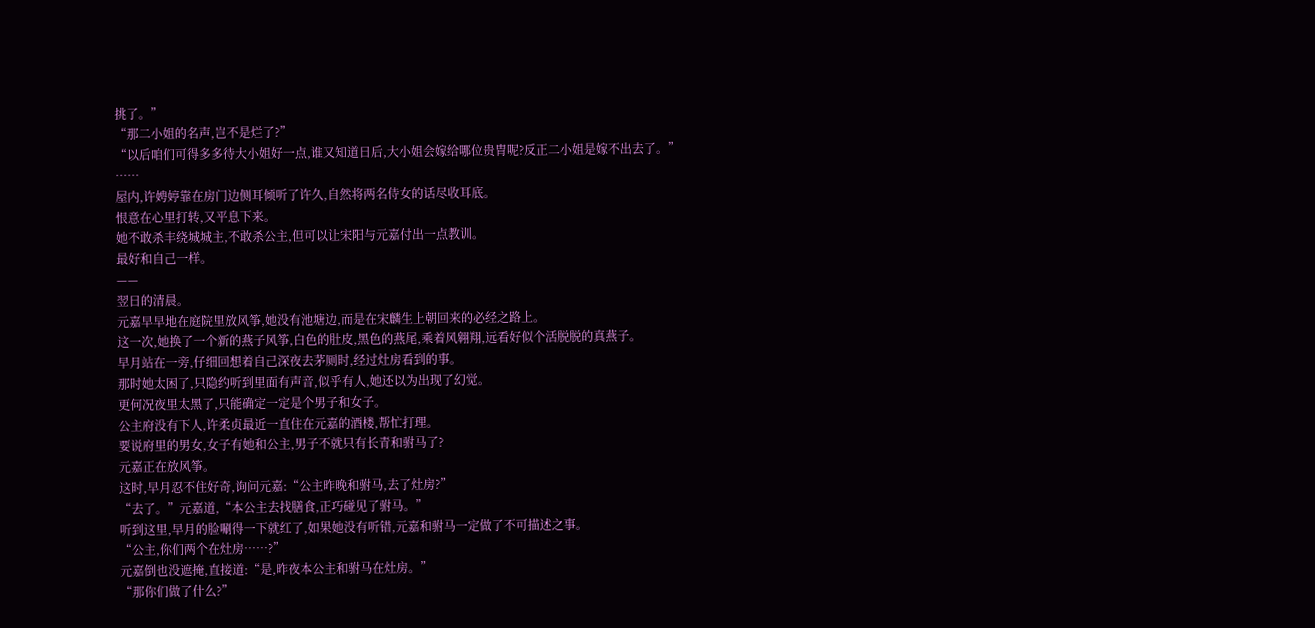挑了。”
“那二小姐的名声,岂不是烂了?”
“以后咱们可得多多待大小姐好一点,谁又知道日后,大小姐会嫁给哪位贵胄呢?反正二小姐是嫁不出去了。”
……
屋内,许娉婷靠在房门边侧耳倾听了许久,自然将两名侍女的话尽收耳底。
恨意在心里打转,又平息下来。
她不敢杀丰绕城城主,不敢杀公主,但可以让宋阳与元嘉付出一点教训。
最好和自己一样。
——
翌日的清晨。
元嘉早早地在庭院里放风筝,她没有池塘边,而是在宋麟生上朝回来的必经之路上。
这一次,她换了一个新的燕子风筝,白色的肚皮,黑色的燕尾,乘着风翱翔,远看好似个活脱脱的真燕子。
早月站在一旁,仔细回想着自己深夜去茅厕时,经过灶房看到的事。
那时她太困了,只隐约听到里面有声音,似乎有人,她还以为出现了幻觉。
更何况夜里太黑了,只能确定一定是个男子和女子。
公主府没有下人,许柔贞最近一直住在元嘉的酒楼,帮忙打理。
要说府里的男女,女子有她和公主,男子不就只有长青和驸马了?
元嘉正在放风筝。
这时,早月忍不住好奇,询问元嘉:“公主昨晚和驸马,去了灶房?”
“去了。”元嘉道,“本公主去找膳食,正巧碰见了驸马。”
听到这里,早月的脸唰得一下就红了,如果她没有听错,元嘉和驸马一定做了不可描述之事。
“公主,你们两个在灶房……?”
元嘉倒也没遮掩,直接道:“是,昨夜本公主和驸马在灶房。”
“那你们做了什么?”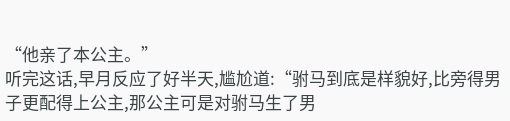“他亲了本公主。”
听完这话,早月反应了好半天,尴尬道:“驸马到底是样貌好,比旁得男子更配得上公主,那公主可是对驸马生了男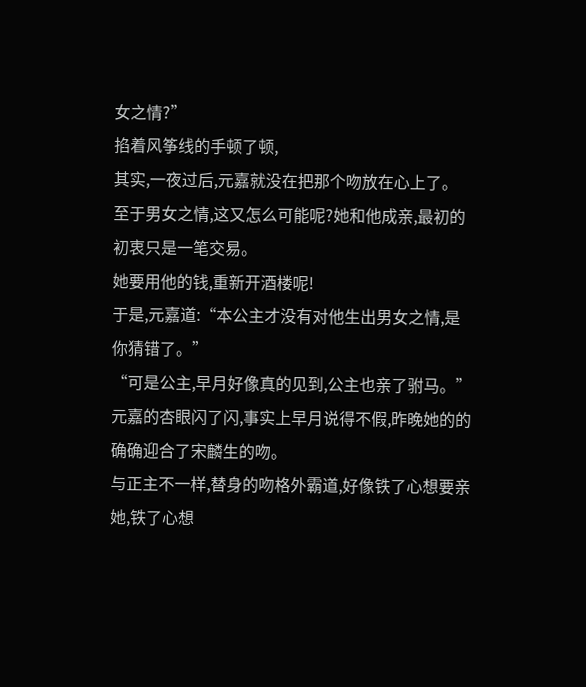女之情?”
掐着风筝线的手顿了顿,
其实,一夜过后,元嘉就没在把那个吻放在心上了。
至于男女之情,这又怎么可能呢?她和他成亲,最初的初衷只是一笔交易。
她要用他的钱,重新开酒楼呢!
于是,元嘉道:“本公主才没有对他生出男女之情,是你猜错了。”
“可是公主,早月好像真的见到,公主也亲了驸马。”
元嘉的杏眼闪了闪,事实上早月说得不假,昨晚她的的确确迎合了宋麟生的吻。
与正主不一样,替身的吻格外霸道,好像铁了心想要亲她,铁了心想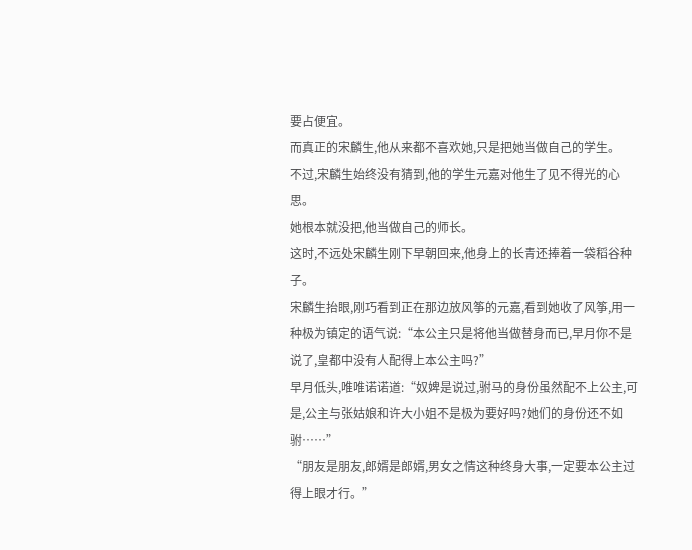要占便宜。
而真正的宋麟生,他从来都不喜欢她,只是把她当做自己的学生。
不过,宋麟生始终没有猜到,他的学生元嘉对他生了见不得光的心思。
她根本就没把,他当做自己的师长。
这时,不远处宋麟生刚下早朝回来,他身上的长青还捧着一袋稻谷种子。
宋麟生抬眼,刚巧看到正在那边放风筝的元嘉,看到她收了风筝,用一种极为镇定的语气说:“本公主只是将他当做替身而已,早月你不是说了,皇都中没有人配得上本公主吗?”
早月低头,唯唯诺诺道:“奴婢是说过,驸马的身份虽然配不上公主,可是,公主与张姑娘和许大小姐不是极为要好吗?她们的身份还不如驸……”
“朋友是朋友,郎婿是郎婿,男女之情这种终身大事,一定要本公主过得上眼才行。”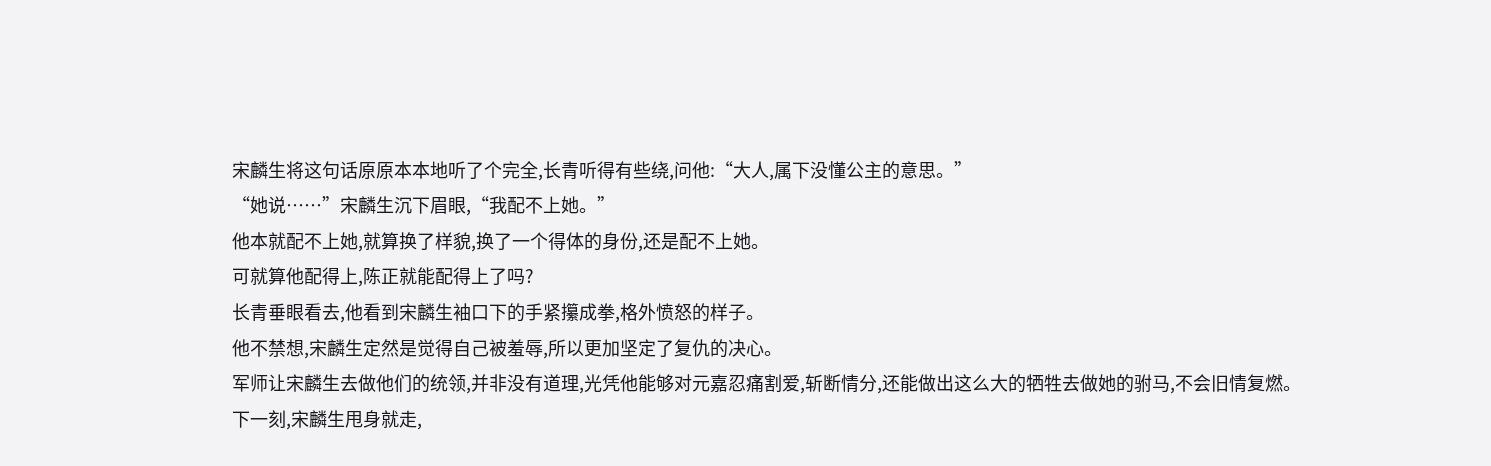宋麟生将这句话原原本本地听了个完全,长青听得有些绕,问他:“大人,属下没懂公主的意思。”
“她说……”宋麟生沉下眉眼,“我配不上她。”
他本就配不上她,就算换了样貌,换了一个得体的身份,还是配不上她。
可就算他配得上,陈正就能配得上了吗?
长青垂眼看去,他看到宋麟生袖口下的手紧攥成拳,格外愤怒的样子。
他不禁想,宋麟生定然是觉得自己被羞辱,所以更加坚定了复仇的决心。
军师让宋麟生去做他们的统领,并非没有道理,光凭他能够对元嘉忍痛割爱,斩断情分,还能做出这么大的牺牲去做她的驸马,不会旧情复燃。
下一刻,宋麟生甩身就走,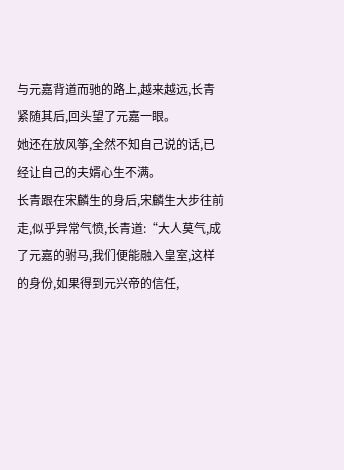与元嘉背道而驰的路上,越来越远,长青紧随其后,回头望了元嘉一眼。
她还在放风筝,全然不知自己说的话,已经让自己的夫婿心生不满。
长青跟在宋麟生的身后,宋麟生大步往前走,似乎异常气愤,长青道:“大人莫气,成了元嘉的驸马,我们便能融入皇室,这样的身份,如果得到元兴帝的信任,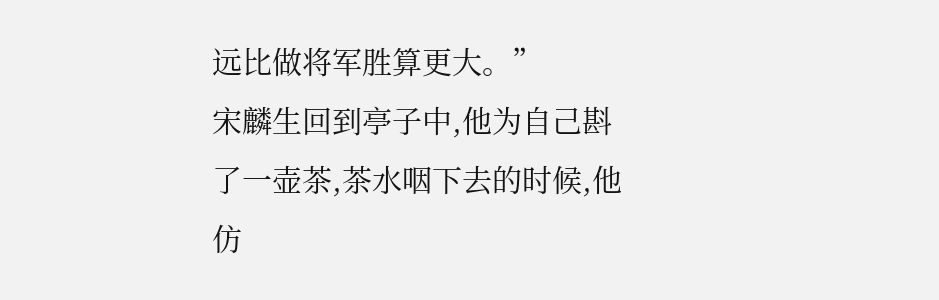远比做将军胜算更大。”
宋麟生回到亭子中,他为自己斟了一壶茶,茶水咽下去的时候,他仿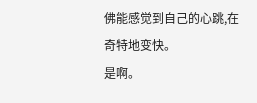佛能感觉到自己的心跳,在奇特地变快。
是啊。